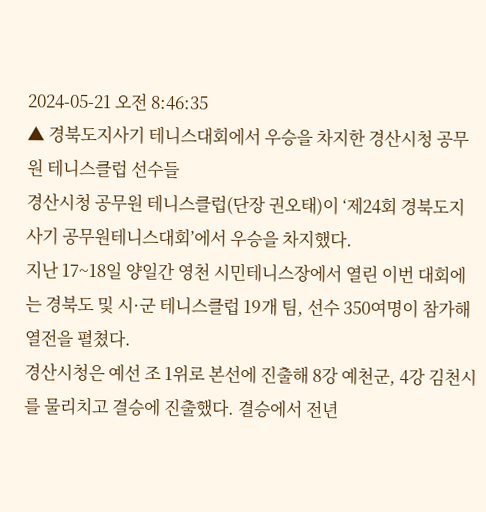2024-05-21 오전 8:46:35
▲ 경북도지사기 테니스대회에서 우승을 차지한 경산시청 공무원 테니스클럽 선수들
경산시청 공무원 테니스클럽(단장 권오태)이 ‘제24회 경북도지사기 공무원테니스대회’에서 우승을 차지했다.
지난 17~18일 양일간 영천 시민테니스장에서 열린 이번 대회에는 경북도 및 시·군 테니스클럽 19개 팀, 선수 350여명이 참가해 열전을 펼쳤다.
경산시청은 예선 조 1위로 본선에 진출해 8강 예천군, 4강 김천시를 물리치고 결승에 진출했다. 결승에서 전년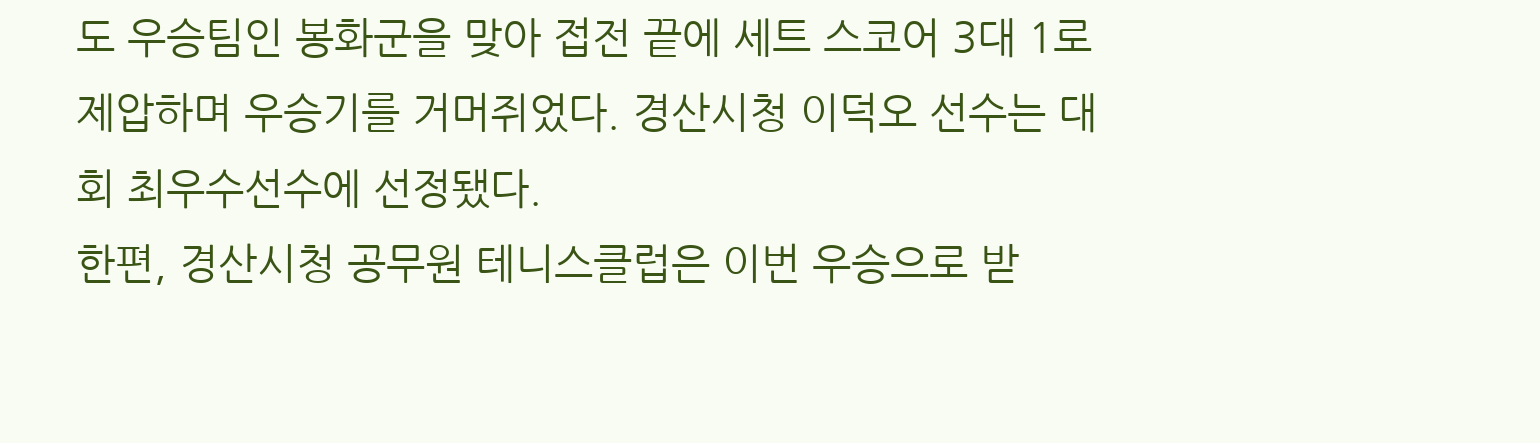도 우승팀인 봉화군을 맞아 접전 끝에 세트 스코어 3대 1로 제압하며 우승기를 거머쥐었다. 경산시청 이덕오 선수는 대회 최우수선수에 선정됐다.
한편, 경산시청 공무원 테니스클럽은 이번 우승으로 받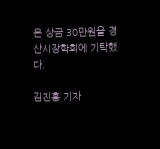은 상금 30만원을 경산시장학회에 기탁했다.

김진홍 기자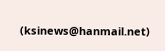(ksinews@hanmail.net)